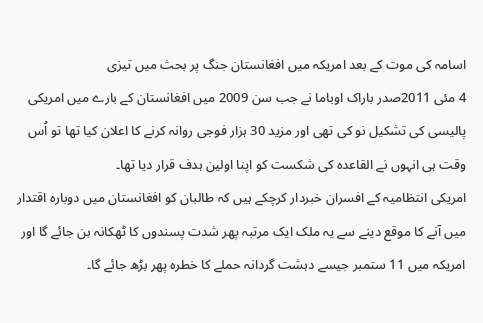اسامہ کی موت کے بعد امريکہ ميں افغانستان جنگ پر بحث ميں تيزی
4 مئی 2011صدر باراک اوباما نے جب سن 2009 ميں افغانستان کے بارے ميں امريکی پاليسی کی تشکيل نو کی تھی اور مزيد 30 ہزار فوجی روانہ کرنے کا اعلان کيا تھا تو اُس وقت ہی انہوں نے القاعدہ کی شکست کو اپنا اولين ہدف قرار ديا تھا۔
امريکی انتظاميہ کے افسران خبردار کرچکے ہيں کہ طالبان کو افغانستان ميں دوبارہ اقتدار ميں آنے کا موقع دينے سے يہ ملک ايک مرتبہ پھر شدت پسندوں کا ٹھکانہ بن جائے گا اور امريکہ ميں 11 ستمبر جيسے دہشت گردانہ حملے کا خطرہ پھر بڑھ جائے گا۔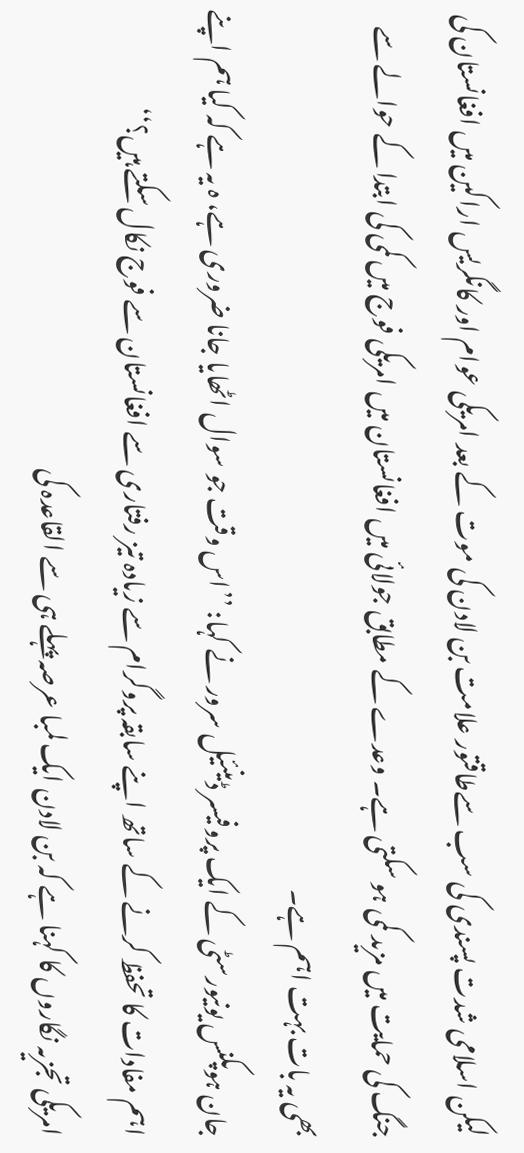ليکن اسلامی شدت پسندی کی سب سےطاقتور علامت بن لادن کی موت کے بعد امريکی عوام اور کانگريس اراکين ميں افغانستان کی جنگ کی حمايت ميں مزيد کمی ہو سکتی ہے۔ وعدے کے مطابق جولائی ميں افغانستان ميں امريکی فوج ميں کمی کی ابتدا کے حوالے سے بھی يہ بات بہت اہم ہے۔
جان ہوپکنس يونيورسٹی کے ايک پروفيسر ڈينئيل سرور نے کہا: ’’اس وقت جو سوال اٹھايا جانا ضروری ہے، ہ يہ ہے کہ کيا ہم اپنے اہم مفادات کا تحفظ کرنے کے ساتھ اپنے سابقہ پروگرام سے زيادہ تيز رفتاری سے افغانستان سے فوج نکال سکتے ہيں؟‘‘
امريکی تجزيہ نگاروں کا کہنا ہے کہ بن لادن ايک لمبا عرصہ پہلے ہی سے القاعدہ کی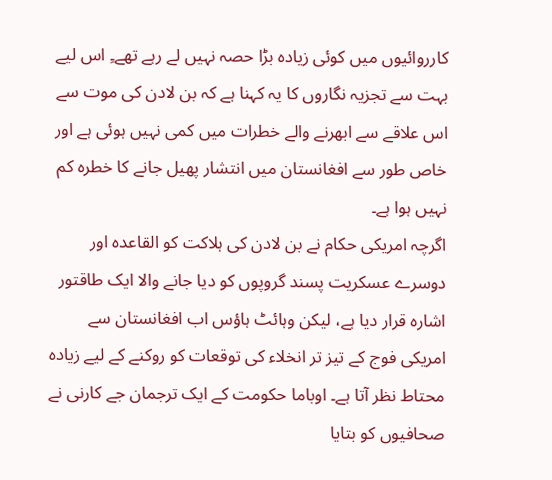کارروائيوں ميں کوئی زيادہ بڑا حصہ نہيں لے رہے تھے۔ِ اس ليے بہت سے تجزيہ نگاروں کا يہ کہنا ہے کہ بن لادن کی موت سے اس علاقے سے ابھرنے والے خطرات ميں کمی نہيں ہوئی ہے اور خاص طور سے افغانستان ميں انتشار پھيل جانے کا خطرہ کم نہيں ہوا ہے۔
اگرچہ امريکی حکام نے بن لادن کی ہلاکت کو القاعدہ اور دوسرے عسکريت پسند گروپوں کو ديا جانے والا ايک طاقتور اشارہ قرار ديا ہے، ليکن وہائٹ ہاؤس اب افغانستان سے امريکی فوج کے تيز تر انخلاء کی توقعات کو روکنے کے ليے زيادہ محتاط نظر آتا ہے۔ اوباما حکومت کے ايک ترجمان جے کارنی نے صحافيوں کو بتايا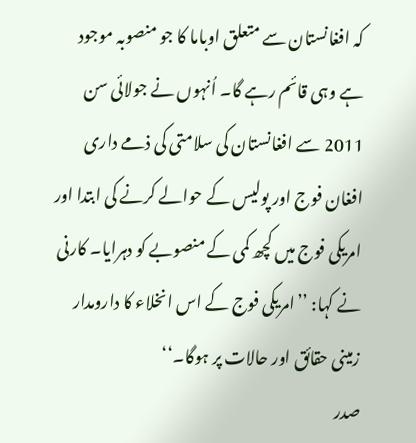کہ افغانستان سے متعلق اوباما کا جو منصوبہ موجود ہے وہی قائم رہے گا۔ اُنہوں نے جولائی سن 2011 سے افغانستان کی سلامتی کی ذمے داری افغان فوج اور پوليس کے حوالے کرنے کی ابتدا اور امريکی فوج ميں کچھ کمی کے منصوبے کو دہرايا۔ کارنی نے کہا: ’’امريکی فوج کے اس انخلاء کا دارومدار زمينی حقائق اور حالات پر ہوگا۔‘‘
صدر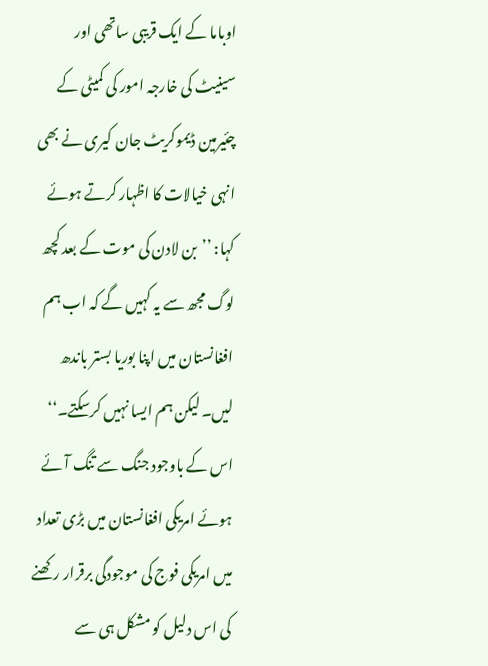اوباما کے ايک قريبی ساتھی اور سينيٹ کی خارجہ امور کی کميٹی کے چئيرمين ڈيموکريٹ جان کيری نے بھی انہی خيالات کا اظہار کرتے ہوئے کہا: ’’بن لادن کی موت کے بعد کچھ لوگ مجھ سے يہ کہيں گے کہ اب ہم افغانستان ميں اپنا بوريا بستر باندھ ليں۔ ليکن ہم ايسا نہيں کرسکتے۔‘‘
اس کے باوجود جنگ سے تنگ آئے ہوئے امريکی افغانستان ميں بڑی تعداد ميں امريکی فوج کی موجودگی برقرار رکھنے کی اس دليل کو مشکل ہی سے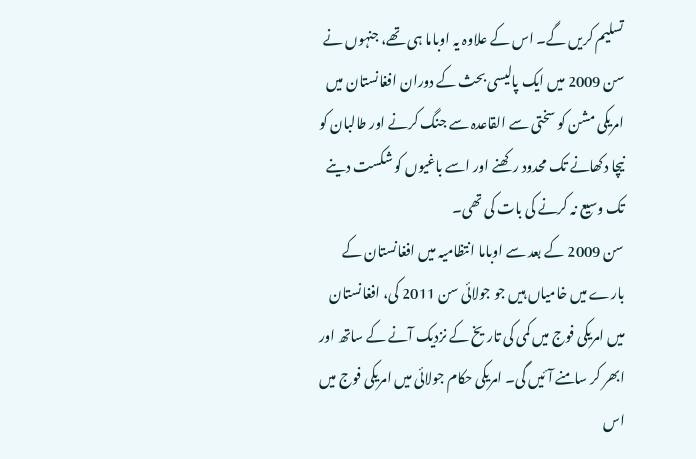تسليم کريں گے۔ اس کے علاوہ يہ اوباما ہی تھے، جنہوں نے سن 2009 ميں ايک پاليسی بحث کے دوران افغانستان ميں امريکی مشن کو سختی سے القاعدہ سے جنگ کرنے اور طالبان کو نيچا دکھانے تک محدود رکھنے اور اسے باغيوں کو شکست دينے تک وسيع نہ کرنے کی بات کی تھی۔
سن 2009 کے بعد سے اوباما انتظاميہ ميں افغانستان کے بارے ميں خامياں ہيں جو جولائی سن 2011 کی، افغانستان ميں امريکی فوج ميں کمی کی تاريخ کے نزديک آنے کے ساتھ اور ابھر کر سامنے آئيں گی۔ امريکی حکام جولائی ميں امريکی فوج ميں اس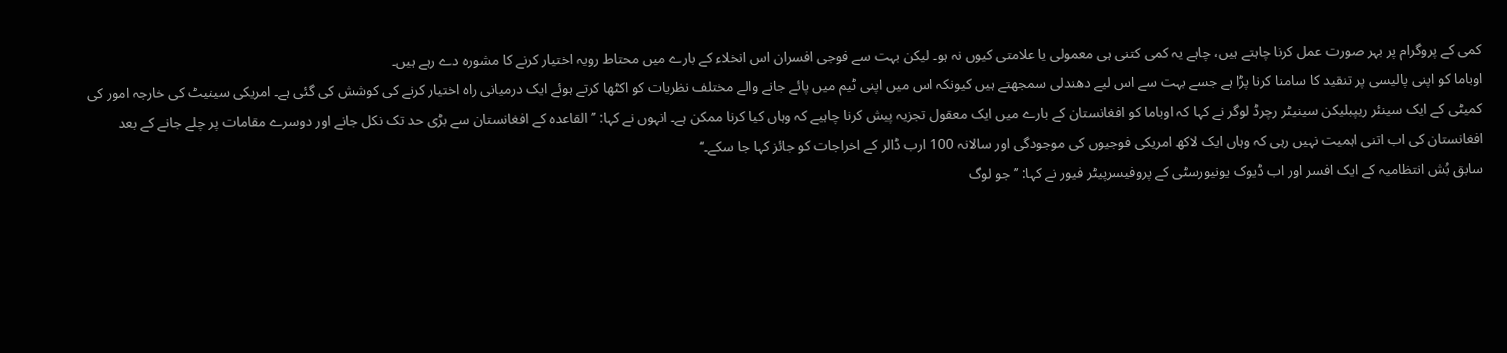کمی کے پروگرام پر بہر صورت عمل کرنا چاہتے ہيں، چاہے يہ کمی کتنی ہی معمولی يا علامتی کيوں نہ ہو۔ ليکن بہت سے فوجی افسران اس انخلاء کے بارے ميں محتاط رويہ اختيار کرنے کا مشورہ دے رہے ہيں۔
اوباما کو اپنی پاليسی پر تنقيد کا سامنا کرنا پڑا ہے جسے بہت سے اس ليے دھندلی سمجھتے ہيں کيونکہ اس ميں اپنی ٹيم ميں پائے جانے والے مختلف نظريات کو اکٹھا کرتے ہوئے ايک درميانی راہ اختيار کرنے کی کوشش کی گئی ہے۔ امريکی سينيٹ کی خارجہ امور کی کميٹی کے ايک سينئر ریپبليکن سينيٹر رچرڈ لوگر نے کہا کہ اوباما کو افغانستان کے بارے ميں ايک معقول تجزيہ پيش کرنا چاہيے کہ وہاں کيا کرنا ممکن ہے۔ انہوں نے کہا: ’’القاعدہ کے افغانستان سے بڑی حد تک نکل جانے اور دوسرے مقامات پر چلے جانے کے بعد افغانستان کی اب اتنی اہميت نہيں رہی کہ وہاں ايک لاکھ امريکی فوجيوں کی موجودگی اور سالانہ 100 ارب ڈالر کے اخراجات کو جائز کہا جا سکے۔‘‘
سابق بُش انتظاميہ کے ايک افسر اور اب ڈيوک يونيورسٹی کے پروفيسرپيٹر فيور نے کہا: ’’جو لوگ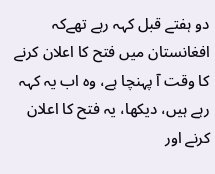دو ہفتے قبل کہہ رہے تھےکہ افغانستان ميں فتح کا اعلان کرنے کا وقت آ پہنچا ہے، وہ اب يہ کہہ رہے ہيں، ديکھا، يہ فتح کا اعلان کرنے اور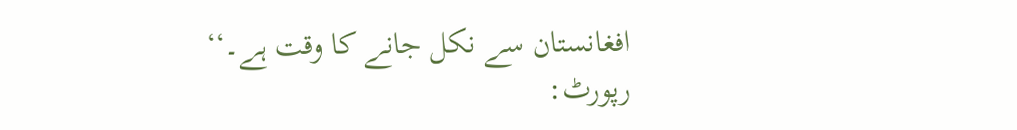افغانستان سے نکل جانے کا وقت ہے۔‘‘
رپورٹ: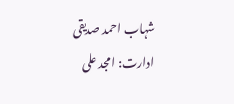شہاب احمد صديقی
ادارت: امجد علی